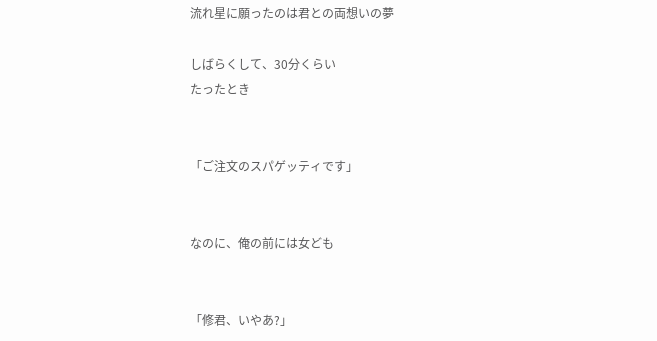流れ星に願ったのは君との両想いの夢

しばらくして、30分くらい
たったとき


「ご注文のスパゲッティです」


なのに、俺の前には女ども


「修君、いやあ?」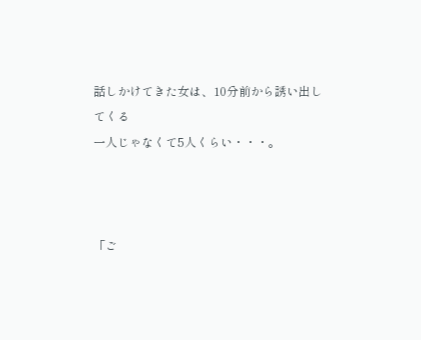話しかけてきた女は、10分前から誘い出してくる
一人じゃなくて5人くらい・・・。



「ご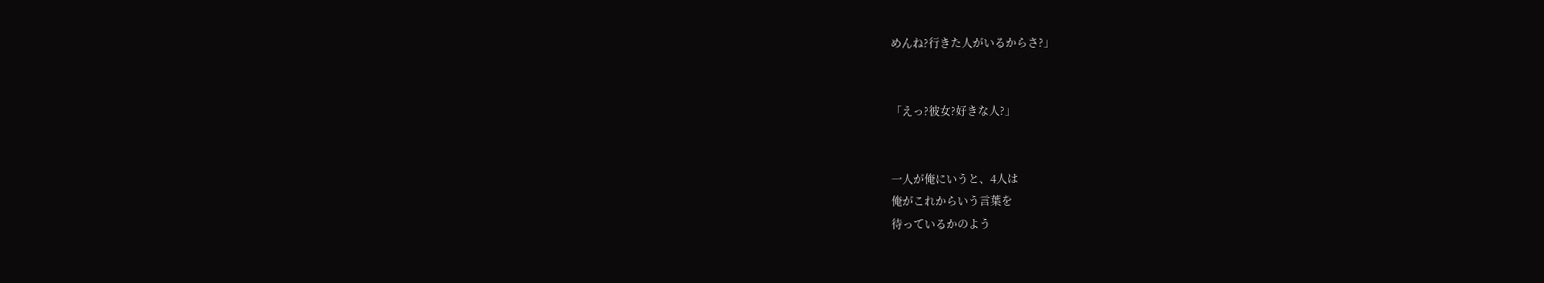めんね?行きた人がいるからさ?」


「えっ?彼女?好きな人?」


一人が俺にいうと、4人は
俺がこれからいう言葉を
待っているかのよう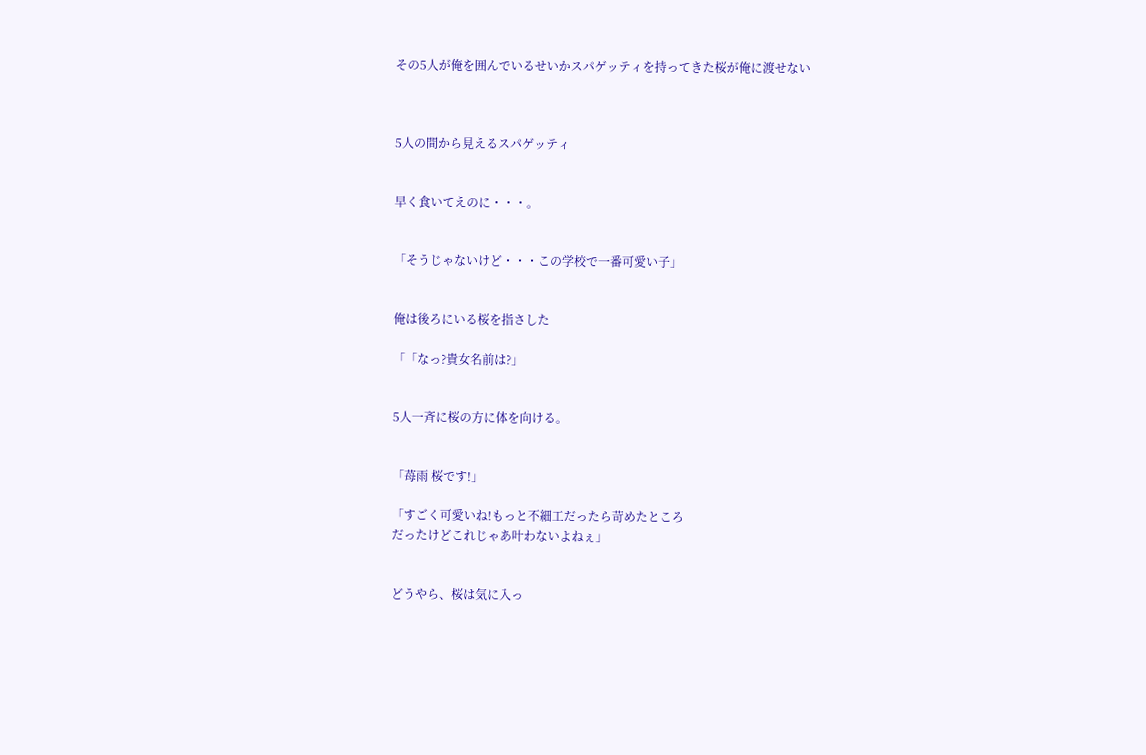その5人が俺を囲んでいるせいかスパゲッティを持ってきた桜が俺に渡せない



5人の間から見えるスパゲッティ


早く食いてえのに・・・。


「そうじゃないけど・・・この学校で一番可愛い子」


俺は後ろにいる桜を指さした

「「なっ?貴女名前は?」


5人一斉に桜の方に体を向ける。


「苺雨 桜です!」

「すごく可愛いね!もっと不細工だったら苛めたところ
だったけどこれじゃあ叶わないよねぇ」


どうやら、桜は気に入っ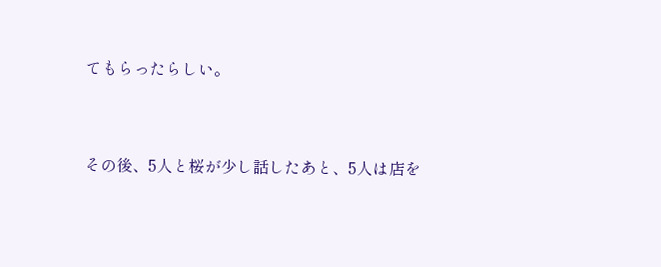てもらったらしい。


その後、5人と桜が少し話したあと、5人は店を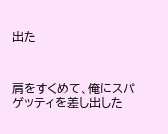出た



肩をすくめて、俺にスパゲッティを差し出した